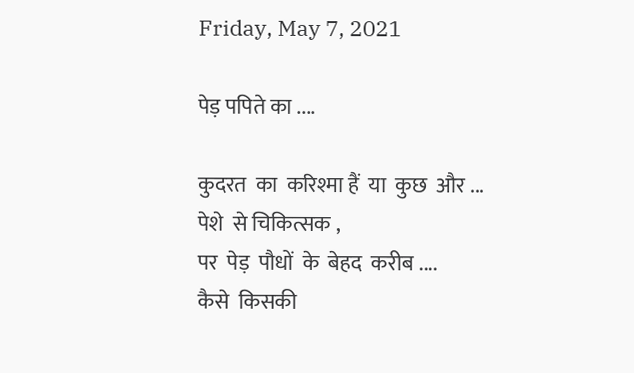Friday, May 7, 2021

पेड़ पपिते का ....

कुदरत  का  करिश्मा हैं  या  कुछ  और ...
पेशे  से चिकित्सक ,
पर  पेड़  पौधों  के  बेहद  करीब ....
कैसे  किसकी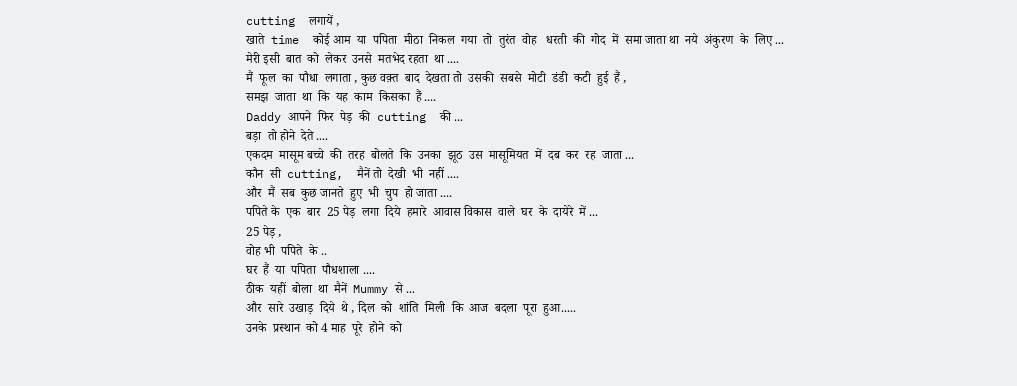cutting  लगायें ,
खाते  time  कोई आम  या  पपिता  मीठा  निकल  गया  तो  तुरंत  वोह   धरती  की  गोद  में  समा जाता था  नये  अंकुरण  के  लिए ...
मेरी इसी  बात  को  लेकर  उनसे  मतभेद रहता  था ....
मैं  फूल  का  पौधा  लगाता , कुछ वक़्त  बाद  देखता तो  उसकी  सबसे  मोटी  डंडी  कटी  हुई  हैं ,
समझ  जाता  था  कि  यह  काम  किसका  हैं ....
Daddy आपने  फिर  पेड़  की  cutting  की ...
बड़ा  तो होने  देते ....
एकदम  मासूम बच्चे  की  तरह  बोलते  कि  उनका  झूठ  उस  मासूमियत  में  दब  कर  रह  जाता ...
कौन  सी  cutting,  मैनें तो  देखी  भी  नहीं ....
और  मैं  सब  कुछ जानते  हुए  भी  चुप  हो जाता ....
पपिते के  एक  बार  25 पेड़  लगा  दिये  हमारे  आवास विकास  वाले  घर  के  दायेरे  में ...
25 पेड़ ,
वोह भी  पपिते  के ..
घर  हैं  या  पपिता  पौधशाला ....
ठीक  यहीं  बोला  था  मैनें  Mummy से ...
और  सारे  उखाड़  दिये  थे , दिल  को  शांति  मिली  कि  आज  बदला  पूरा  हुआ.....
उनके  प्रस्थान  को 4 माह  पूरे  होने  को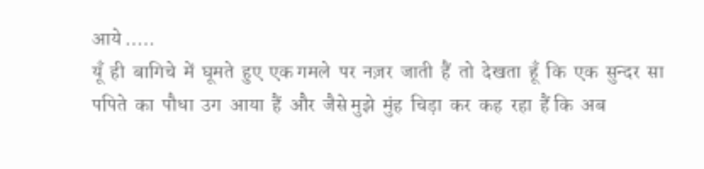आये .....
यूँ  ही  बागिचे  में  घूमते  हुए  एक गमले  पर  नज़र  जाती  हैं  तो  देखता  हूँ  कि  एक  सुन्दर  सा  पपिते  का  पौधा  उग  आया  हैं  और  जैसे मुझे  मुंह  चिड़ा  कर  कह  रहा  हैं कि  अब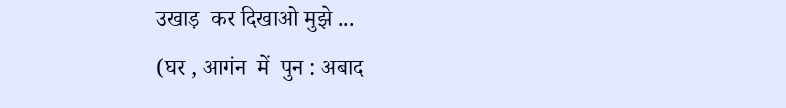उखाड़  कर दिखाओ मुझे ...
(घर , आगंन  में  पुन : अबाद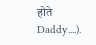होते  Daddy....).